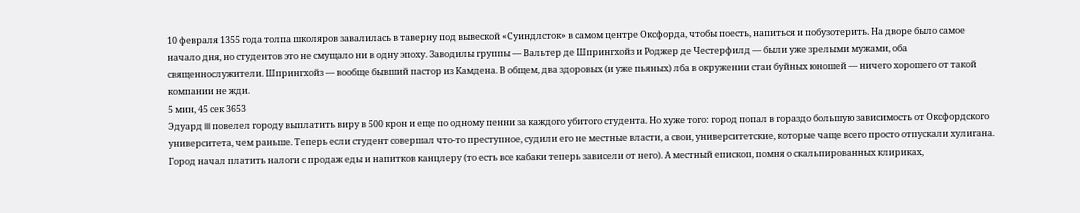10 февраля 1355 года толпа школяров завалилась в таверну под вывеской «Суиндлсток» в самом центре Оксфорда, чтобы поесть, напиться и побузотерить. На дворе было самое начало дня, но студентов это не смущало ни в одну эпоху. Заводилы группы — Вальтер де Шпрингхойз и Роджер де Честерфилд — были уже зрелыми мужами, оба священнослужители. Шпрингхойз — вообще бывший пастор из Камдена. В общем, два здоровых (и уже пьяных) лба в окружении стаи буйных юношей — ничего хорошего от такой компании не жди.
5 мин, 45 сек 3653
Эдуард III повелел городу выплатить виру в 500 крон и еще по одному пенни за каждого убитого студента. Но хуже того: город попал в гораздо большую зависимость от Оксфордского университета, чем раньше. Теперь если студент совершал что-то преступное, судили его не местные власти, а свои, университетские, которые чаще всего просто отпускали хулигана. Город начал платить налоги с продаж еды и напитков канцлеру (то есть все кабаки теперь зависели от него). А местный епископ, помня о скальпированных клириках,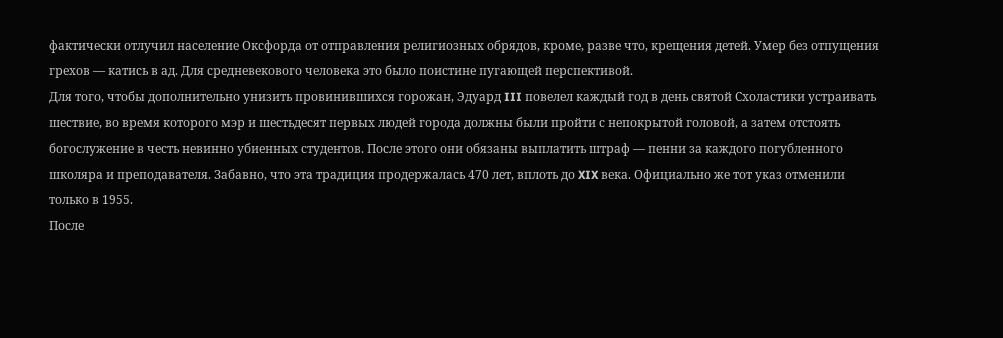фактически отлучил население Оксфорда от отправления религиозных обрядов, кроме, разве что, крещения детей. Умер без отпущения грехов — катись в ад. Для средневекового человека это было поистине пугающей перспективой.
Для того, чтобы дополнительно унизить провинившихся горожан, Эдуард III повелел каждый год в день святой Схоластики устраивать шествие, во время которого мэр и шестьдесят первых людей города должны были пройти с непокрытой головой, а затем отстоять богослужение в честь невинно убиенных студентов. После этого они обязаны выплатить штраф — пенни за каждого погубленного школяра и преподавателя. Забавно, что эта традиция продержалась 470 лет, вплоть до XIX века. Официально же тот указ отменили только в 1955.
После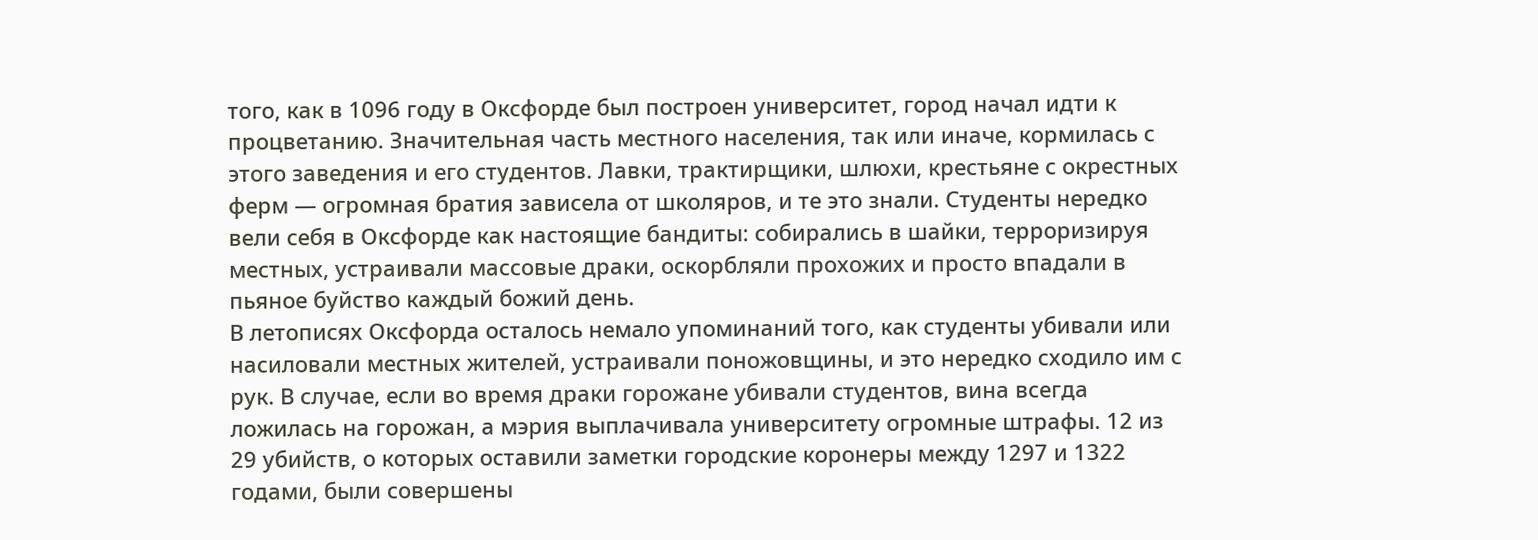того, как в 1096 году в Оксфорде был построен университет, город начал идти к процветанию. Значительная часть местного населения, так или иначе, кормилась с этого заведения и его студентов. Лавки, трактирщики, шлюхи, крестьяне с окрестных ферм — огромная братия зависела от школяров, и те это знали. Студенты нередко вели себя в Оксфорде как настоящие бандиты: собирались в шайки, терроризируя местных, устраивали массовые драки, оскорбляли прохожих и просто впадали в пьяное буйство каждый божий день.
В летописях Оксфорда осталось немало упоминаний того, как студенты убивали или насиловали местных жителей, устраивали поножовщины, и это нередко сходило им с рук. В случае, если во время драки горожане убивали студентов, вина всегда ложилась на горожан, а мэрия выплачивала университету огромные штрафы. 12 из 29 убийств, о которых оставили заметки городские коронеры между 1297 и 1322 годами, были совершены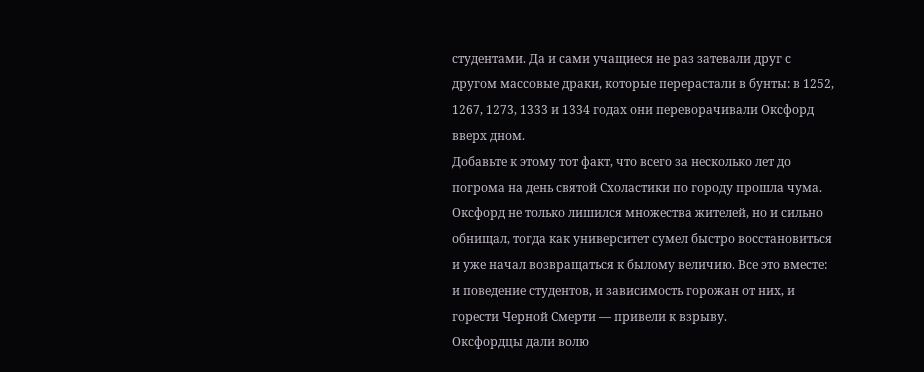студентами. Да и сами учащиеся не раз затевали друг с другом массовые драки, которые перерастали в бунты: в 1252, 1267, 1273, 1333 и 1334 годах они переворачивали Оксфорд вверх дном.
Добавьте к этому тот факт, что всего за несколько лет до погрома на день святой Схоластики по городу прошла чума. Оксфорд не только лишился множества жителей, но и сильно обнищал, тогда как университет сумел быстро восстановиться и уже начал возвращаться к былому величию. Все это вместе: и поведение студентов, и зависимость горожан от них, и горести Черной Смерти — привели к взрыву.
Оксфордцы дали волю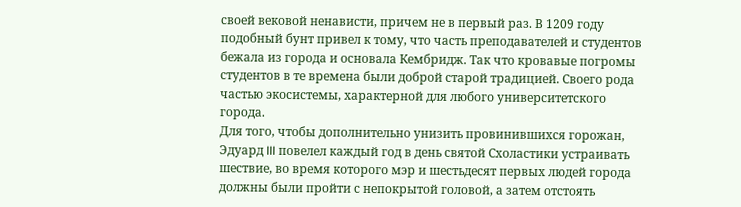своей вековой ненависти, причем не в первый раз. В 1209 году подобный бунт привел к тому, что часть преподавателей и студентов бежала из города и основала Кембридж. Так что кровавые погромы студентов в те времена были доброй старой традицией. Своего рода частью экосистемы, характерной для любого университетского города.
Для того, чтобы дополнительно унизить провинившихся горожан, Эдуард III повелел каждый год в день святой Схоластики устраивать шествие, во время которого мэр и шестьдесят первых людей города должны были пройти с непокрытой головой, а затем отстоять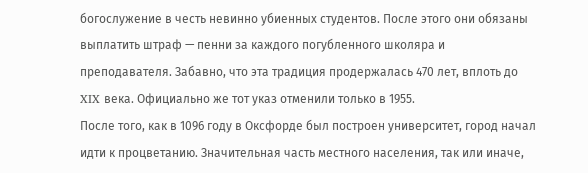богослужение в честь невинно убиенных студентов. После этого они обязаны выплатить штраф — пенни за каждого погубленного школяра и преподавателя. Забавно, что эта традиция продержалась 470 лет, вплоть до XIX века. Официально же тот указ отменили только в 1955.
После того, как в 1096 году в Оксфорде был построен университет, город начал идти к процветанию. Значительная часть местного населения, так или иначе,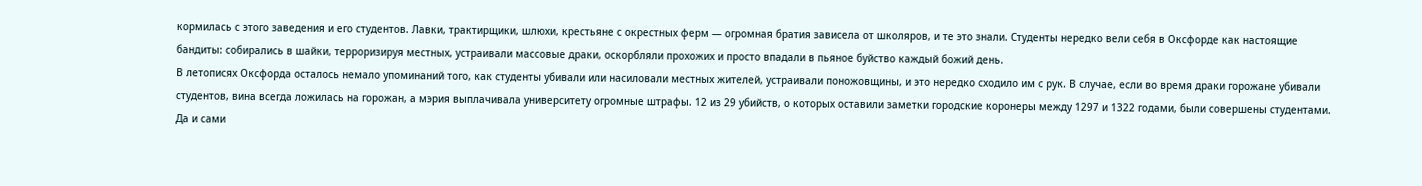кормилась с этого заведения и его студентов. Лавки, трактирщики, шлюхи, крестьяне с окрестных ферм — огромная братия зависела от школяров, и те это знали. Студенты нередко вели себя в Оксфорде как настоящие бандиты: собирались в шайки, терроризируя местных, устраивали массовые драки, оскорбляли прохожих и просто впадали в пьяное буйство каждый божий день.
В летописях Оксфорда осталось немало упоминаний того, как студенты убивали или насиловали местных жителей, устраивали поножовщины, и это нередко сходило им с рук. В случае, если во время драки горожане убивали студентов, вина всегда ложилась на горожан, а мэрия выплачивала университету огромные штрафы. 12 из 29 убийств, о которых оставили заметки городские коронеры между 1297 и 1322 годами, были совершены студентами. Да и сами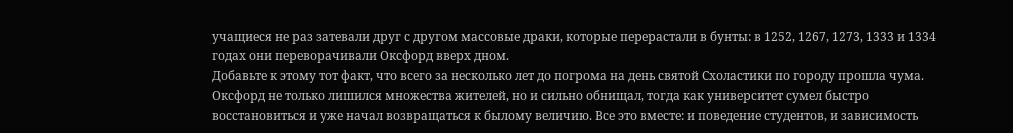учащиеся не раз затевали друг с другом массовые драки, которые перерастали в бунты: в 1252, 1267, 1273, 1333 и 1334 годах они переворачивали Оксфорд вверх дном.
Добавьте к этому тот факт, что всего за несколько лет до погрома на день святой Схоластики по городу прошла чума. Оксфорд не только лишился множества жителей, но и сильно обнищал, тогда как университет сумел быстро восстановиться и уже начал возвращаться к былому величию. Все это вместе: и поведение студентов, и зависимость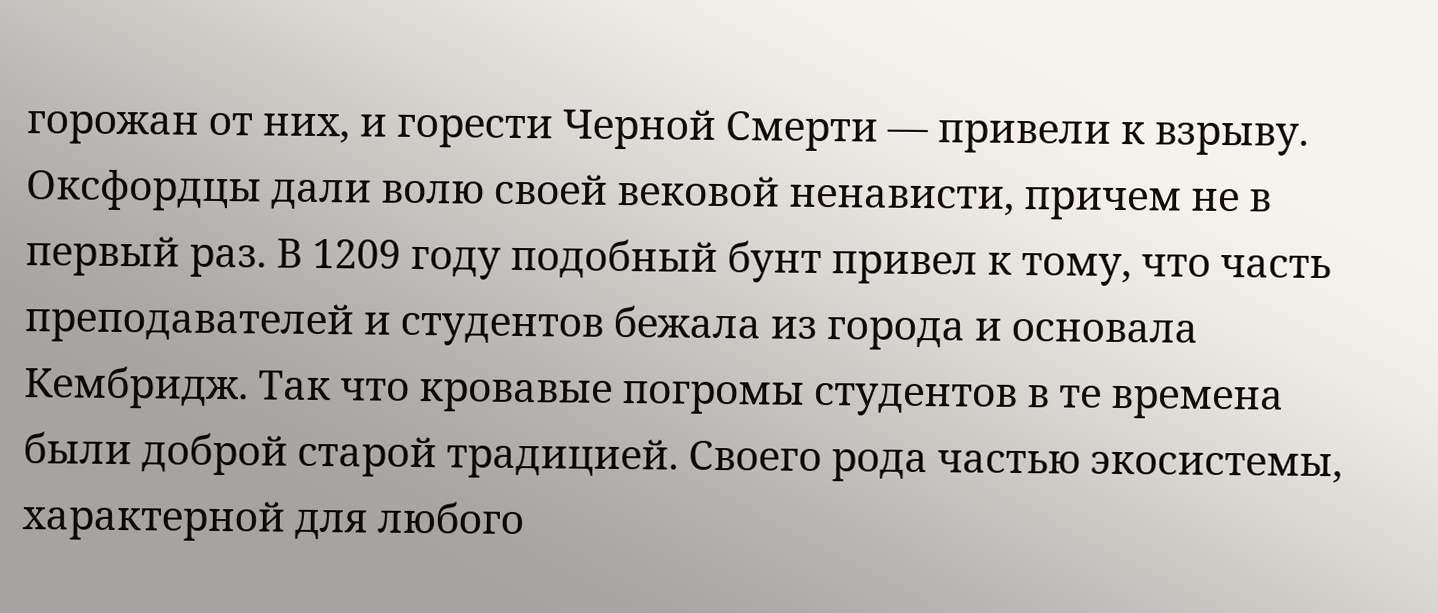горожан от них, и горести Черной Смерти — привели к взрыву.
Оксфордцы дали волю своей вековой ненависти, причем не в первый раз. В 1209 году подобный бунт привел к тому, что часть преподавателей и студентов бежала из города и основала Кембридж. Так что кровавые погромы студентов в те времена были доброй старой традицией. Своего рода частью экосистемы, характерной для любого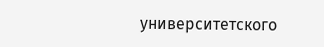университетского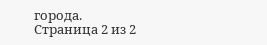города.
Страница 2 из 2